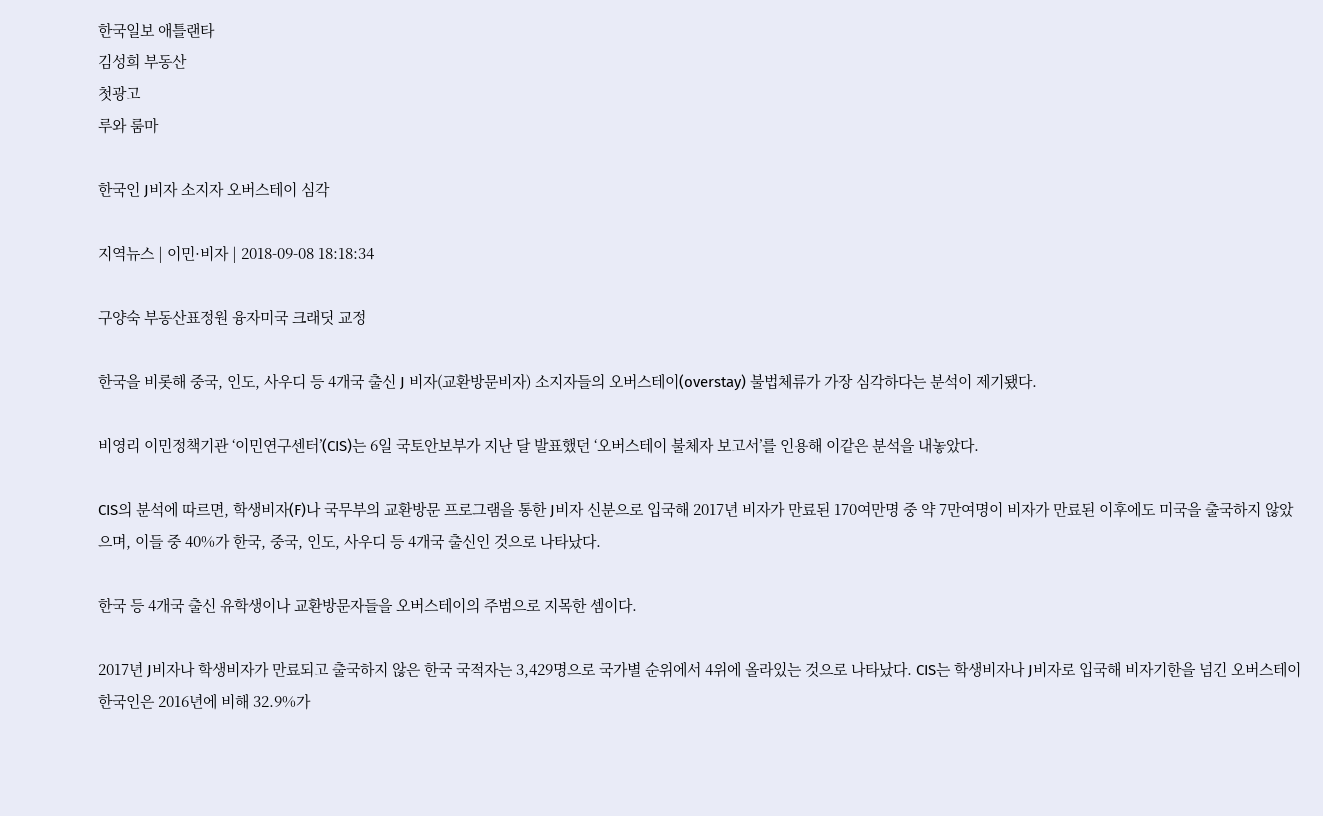한국일보 애틀랜타
김성희 부동산
첫광고
루와 룸마

한국인 J비자 소지자 오버스테이 심각

지역뉴스 | 이민·비자 | 2018-09-08 18:18:34

구양숙 부동산표정원 융자미국 크래딧 교정

한국을 비롯해 중국, 인도, 사우디 등 4개국 출신 J 비자(교환방문비자) 소지자들의 오버스테이(overstay) 불법체류가 가장 심각하다는 분석이 제기됐다.

비영리 이민정책기관 ‘이민연구센터’(CIS)는 6일 국토안보부가 지난 달 발표했던 ‘오버스테이 불체자 보고서’를 인용해 이같은 분석을 내놓았다.

CIS의 분석에 따르면, 학생비자(F)나 국무부의 교환방문 프로그램을 통한 J비자 신분으로 입국해 2017년 비자가 만료된 170여만명 중 약 7만여명이 비자가 만료된 이후에도 미국을 출국하지 않았으며, 이들 중 40%가 한국, 중국, 인도, 사우디 등 4개국 출신인 것으로 나타났다.

한국 등 4개국 출신 유학생이나 교환방문자들을 오버스테이의 주범으로 지목한 셈이다.

2017년 J비자나 학생비자가 만료되고 출국하지 않은 한국 국적자는 3,429명으로 국가별 순위에서 4위에 올라있는 것으로 나타났다. CIS는 학생비자나 J비자로 입국해 비자기한을 넘긴 오버스테이 한국인은 2016년에 비해 32.9%가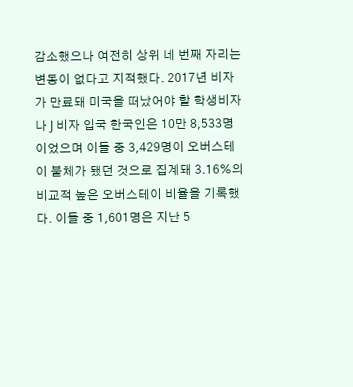감소했으나 여전히 상위 네 번째 자리는 변동이 없다고 지적했다. 2017년 비자가 만료돼 미국을 떠났어야 할 학생비자나 J 비자 입국 한국인은 10만 8,533명이었으며 이들 중 3,429명이 오버스테이 불체가 됐던 것으로 집계돼 3.16%의 비교적 높은 오버스테이 비율을 기록했다. 이들 중 1,601명은 지난 5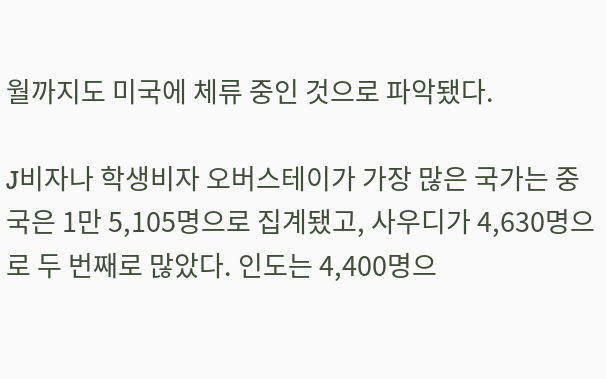월까지도 미국에 체류 중인 것으로 파악됐다.

J비자나 학생비자 오버스테이가 가장 많은 국가는 중국은 1만 5,105명으로 집계됐고, 사우디가 4,630명으로 두 번째로 많았다. 인도는 4,400명으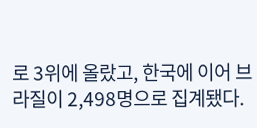로 3위에 올랐고, 한국에 이어 브라질이 2,498명으로 집계됐다.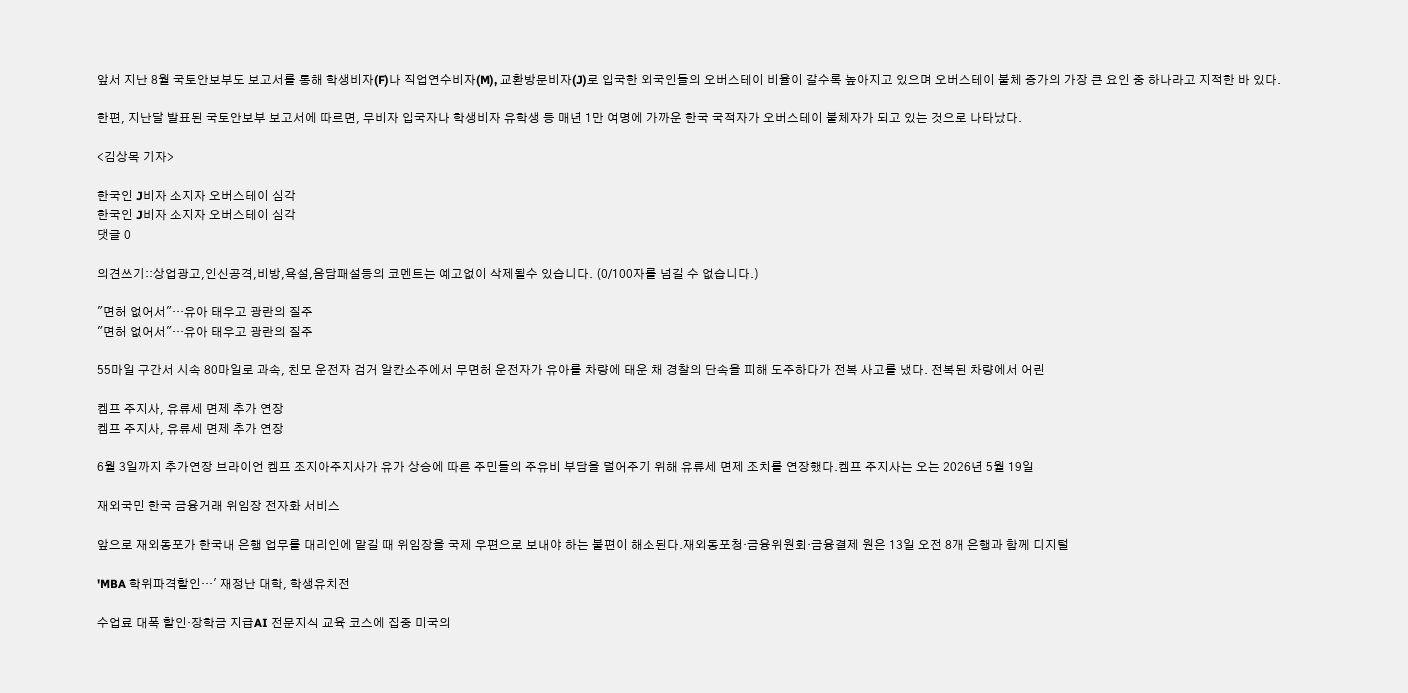앞서 지난 8월 국토안보부도 보고서를 통해 학생비자(F)나 직업연수비자(M), 교환방문비자(J)로 입국한 외국인들의 오버스테이 비율이 갈수록 높아지고 있으며 오버스테이 불체 증가의 가장 큰 요인 중 하나라고 지적한 바 있다.

한편, 지난달 발표된 국토안보부 보고서에 따르면, 무비자 입국자나 학생비자 유학생 등 매년 1만 여명에 가까운 한국 국적자가 오버스테이 불체자가 되고 있는 것으로 나타났다.

<김상목 기자>

한국인 J비자 소지자 오버스테이 심각
한국인 J비자 소지자 오버스테이 심각
댓글 0

의견쓰기::상업광고,인신공격,비방,욕설,음담패설등의 코멘트는 예고없이 삭제될수 있습니다. (0/100자를 넘길 수 없습니다.)

"면허 없어서"…유아 태우고 광란의 질주
"면허 없어서"…유아 태우고 광란의 질주

55마일 구간서 시속 80마일로 과속, 친모 운전자 검거 알칸소주에서 무면허 운전자가 유아를 차량에 태운 채 경찰의 단속을 피해 도주하다가 전복 사고를 냈다. 전복된 차량에서 어린

켐프 주지사, 유류세 면제 추가 연장
켐프 주지사, 유류세 면제 추가 연장

6월 3일까지 추가연장 브라이언 켐프 조지아주지사가 유가 상승에 따른 주민들의 주유비 부담을 덜어주기 위해 유류세 면제 조치를 연장했다.켐프 주지사는 오는 2026년 5월 19일

재외국민 한국 금융거래 위임장 전자화 서비스

앞으로 재외동포가 한국내 은행 업무를 대리인에 맡길 때 위임장을 국제 우편으로 보내야 하는 불편이 해소된다.재외동포청·금융위원회·금융결제 원은 13일 오전 8개 은행과 함께 디지털

'MBA 학위파격할인…' 재정난 대학, 학생유치전

수업료 대폭 할인·장학금 지급AI 전문지식 교육 코스에 집중 미국의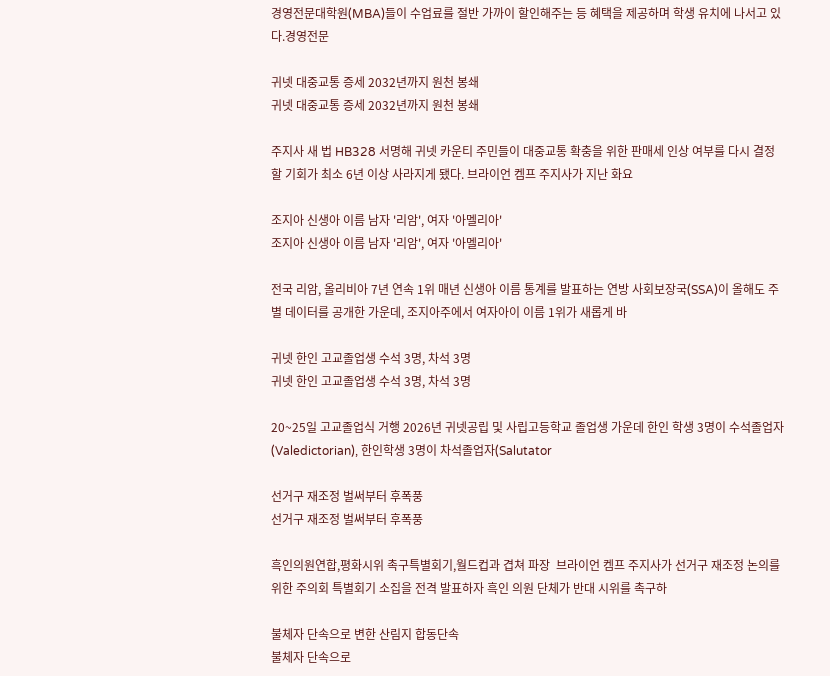경영전문대학원(MBA)들이 수업료를 절반 가까이 할인해주는 등 혜택을 제공하며 학생 유치에 나서고 있다.경영전문

귀넷 대중교통 증세 2032년까지 원천 봉쇄
귀넷 대중교통 증세 2032년까지 원천 봉쇄

주지사 새 법 HB328 서명해 귀넷 카운티 주민들이 대중교통 확충을 위한 판매세 인상 여부를 다시 결정할 기회가 최소 6년 이상 사라지게 됐다. 브라이언 켐프 주지사가 지난 화요

조지아 신생아 이름 남자 '리암', 여자 '아멜리아'
조지아 신생아 이름 남자 '리암', 여자 '아멜리아'

전국 리암, 올리비아 7년 연속 1위 매년 신생아 이름 통계를 발표하는 연방 사회보장국(SSA)이 올해도 주별 데이터를 공개한 가운데, 조지아주에서 여자아이 이름 1위가 새롭게 바

귀넷 한인 고교졸업생 수석 3명, 차석 3명
귀넷 한인 고교졸업생 수석 3명, 차석 3명

20~25일 고교졸업식 거행 2026년 귀넷공립 및 사립고등학교 졸업생 가운데 한인 학생 3명이 수석졸업자(Valedictorian), 한인학생 3명이 차석졸업자(Salutator

선거구 재조정 벌써부터 후폭풍
선거구 재조정 벌써부터 후폭풍

흑인의원연합,평화시위 촉구특별회기,월드컵과 겹쳐 파장  브라이언 켐프 주지사가 선거구 재조정 논의를 위한 주의회 특별회기 소집을 전격 발표하자 흑인 의원 단체가 반대 시위를 촉구하

불체자 단속으로 변한 산림지 합동단속
불체자 단속으로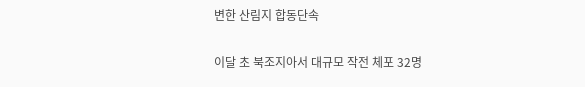변한 산림지 합동단속

이달 초 북조지아서 대규모 작전 체포 32명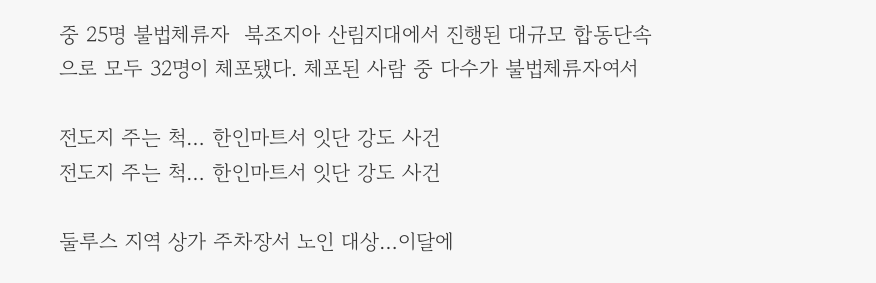중 25명 불법체류자  북조지아 산림지대에서 진행된 대규모 합동단속으로 모두 32명이 체포됐다. 체포된 사람 중 다수가 불법체류자여서

전도지 주는 척… 한인마트서 잇단 강도 사건
전도지 주는 척… 한인마트서 잇단 강도 사건

둘루스 지역 상가 주차장서 노인 대상…이달에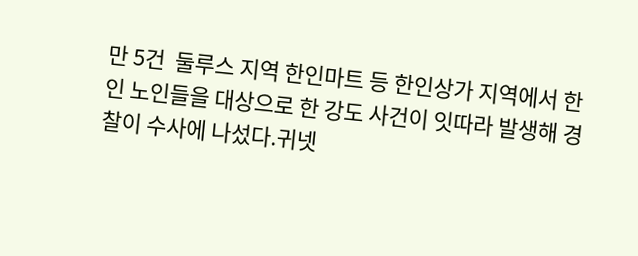만 5건  둘루스 지역 한인마트 등 한인상가 지역에서 한인 노인들을 대상으로 한 강도 사건이 잇따라 발생해 경찰이 수사에 나섰다.귀넷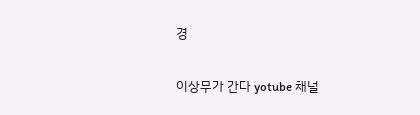경

이상무가 간다 yotube 채널